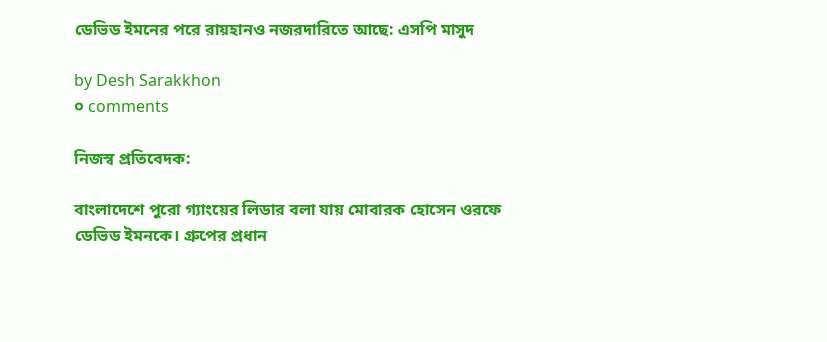ডেভিড ইমনের পরে রায়হানও নজরদারিতে আছে: এসপি মাসুদ

by Desh Sarakkhon
০ comments

নিজস্ব প্রতিবেদক:

বাংলাদেশে পুরো গ্যাংয়ের লিডার বলা যায় মোবারক হোসেন ওরফে ডেভিড ইমনকে। গ্রুপের প্রধান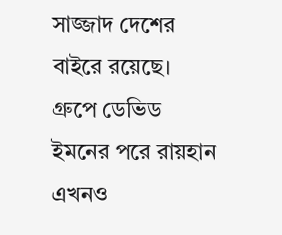সাজ্জাদ দেশের বাইরে রয়েছে। গ্রুপে ডেভিড ইমনের পরে রায়হান এখনও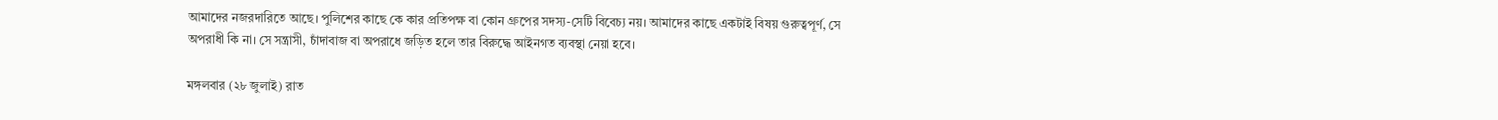আমাদের নজরদারিতে আছে। পুলিশের কাছে কে কার প্রতিপক্ষ বা কোন গ্রুপের সদস্য-সেটি বিবেচ্য নয়। আমাদের কাছে একটাই বিষয় গুরুত্বপূর্ণ, সে অপরাধী কি না। সে সন্ত্রাসী, চাঁদাবাজ বা অপরাধে জড়িত হলে তার বিরুদ্ধে আইনগত ব্যবস্থা নেয়া হবে।

মঙ্গলবার (২৮ জুলাই) রাত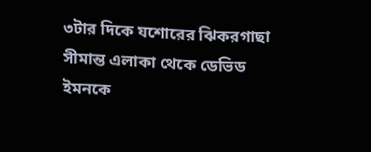৩টার দিকে যশোরের ঝিকরগাছা সীমান্ত এলাকা থেকে ডেভিড ইমনকে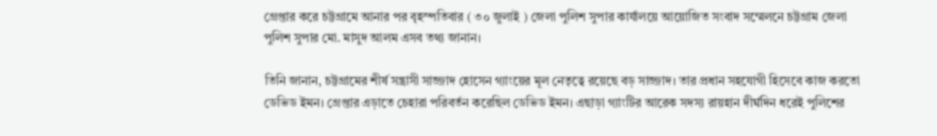গ্রেপ্তার করে চট্টগ্রামে আনার পর বৃহস্পতিবার ( ৩০ জুলাই ) জেলা পুলিশ সুপার কার্যালয়ে আয়োজিত সংবাদ সম্মেলনে চট্টগ্রাম জেলা পুলিশ সুপার মো. মাসুদ আলম এসব তথ্য জানান।

তিনি জানান, চট্টগ্রামের শীর্ষ সন্ত্রাসী সাজ্জাদ হোসেন গ্যাংয়ের মূল নেতৃত্বে রয়েছে বড় সাজ্জাদ। তার প্রধান সহযোগী হিসেবে কাজ করতো ডেভিড ইমন। গ্রেপ্তার এড়াতে চেহারা পরিবর্তন করেছিল ডেভিড ইমন। এছাড়া গ্যাংটির আরেক সদস্য রায়হান দীর্ঘদিন ধরেই পুলিশের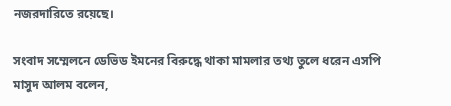নজরদারিতে রয়েছে।

সংবাদ সম্মেলনে ডেভিড ইমনের বিরুদ্ধে থাকা মামলার তথ্য তুলে ধরেন এসপি মাসুদ আলম বলেন,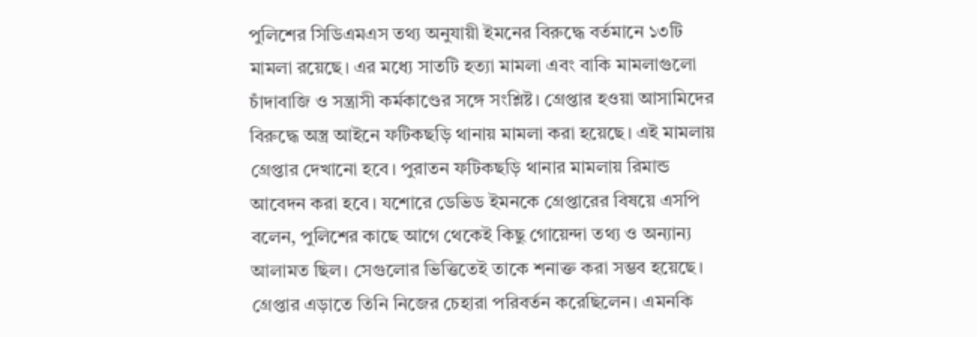পুলিশের সিডিএমএস তথ্য অনুযায়ী ইমনের বিরুদ্ধে বর্তমানে ১৩টি মামলা রয়েছে। এর মধ্যে সাতটি হত্যা মামলা এবং বাকি মামলাগুলো চাঁদাবাজি ও সন্ত্রাসী কর্মকাণ্ডের সঙ্গে সংশ্লিষ্ট। গ্রেপ্তার হওয়া আসামিদের বিরুদ্ধে অস্ত্র আইনে ফটিকছড়ি থানায় মামলা করা হয়েছে। এই মামলায় গ্রেপ্তার দেখানো হবে। পুরাতন ফটিকছড়ি থানার মামলায় রিমান্ড আবেদন করা হবে। যশোরে ডেভিড ইমনকে গ্রেপ্তারের বিষয়ে এসপি বলেন, পুলিশের কাছে আগে থেকেই কিছু গোয়েন্দা তথ্য ও অন্যান্য আলামত ছিল। সেগুলোর ভিত্তিতেই তাকে শনাক্ত করা সম্ভব হয়েছে। গ্রেপ্তার এড়াতে তিনি নিজের চেহারা পরিবর্তন করেছিলেন। এমনকি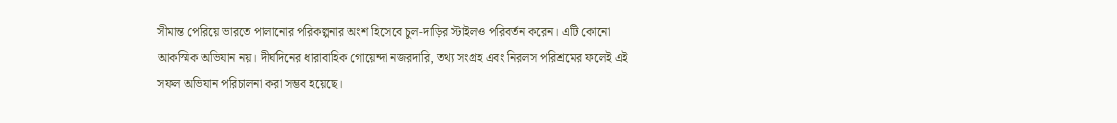সীমান্ত পেরিয়ে ভারতে পালানোর পরিকল্পনার অংশ হিসেবে চুল-দাড়ির স্টাইলও পরিবর্তন করেন। এটি কোনো আকস্মিক অভিযান নয়। দীর্ঘদিনের ধারাবাহিক গোয়েন্দা নজরদারি, তথ্য সংগ্রহ এবং নিরলস পরিশ্রমের ফলেই এই সফল অভিযান পরিচালনা করা সম্ভব হয়েছে।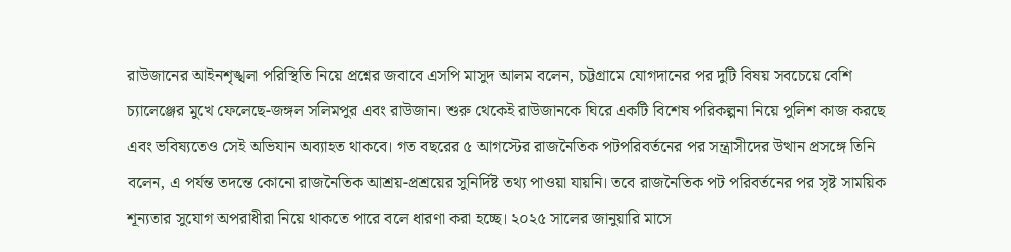রাউজানের আইনশৃঙ্খলা পরিস্থিতি নিয়ে প্রশ্নের জবাবে এসপি মাসুদ আলম বলেন, চট্টগ্রামে যোগদানের পর দুটি বিষয় সবচেয়ে বেশি চ্যালেঞ্জের মুখে ফেলেছে-জঙ্গল সলিমপুর এবং রাউজান। শুরু থেকেই রাউজানকে ঘিরে একটি বিশেষ পরিকল্পনা নিয়ে পুলিশ কাজ করছে এবং ভবিষ্যতেও সেই অভিযান অব্যাহত থাকবে। গত বছরের ৫ আগস্টের রাজনৈতিক পটপরিবর্তনের পর সন্ত্রাসীদের উত্থান প্রসঙ্গে তিনি বলেন, এ পর্যন্ত তদন্তে কোনো রাজনৈতিক আশ্রয়-প্রশ্রয়ের সুনির্দিষ্ট তথ্য পাওয়া যায়নি। তবে রাজনৈতিক পট পরিবর্তনের পর সৃষ্ট সাময়িক শূন্যতার সুযোগ অপরাধীরা নিয়ে থাকতে পারে বলে ধারণা করা হচ্ছে। ২০২৫ সালের জানুয়ারি মাসে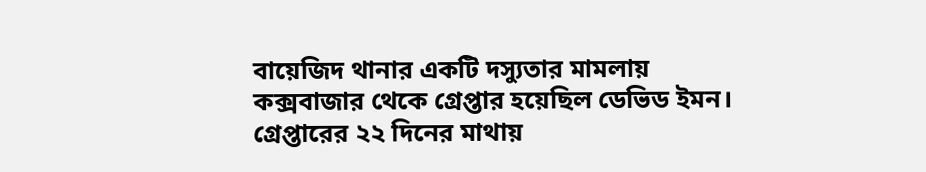বায়েজিদ থানার একটি দস্যুতার মামলায় কক্সবাজার থেকে গ্রেপ্তার হয়েছিল ডেভিড ইমন। গ্রেপ্তারের ২২ দিনের মাথায়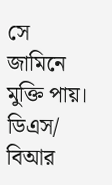সে জামিনে মুক্তি পায়।
ডিএস/ বিআর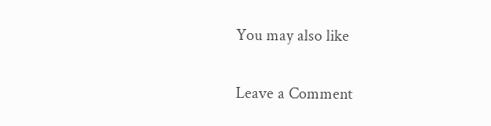You may also like

Leave a Comment